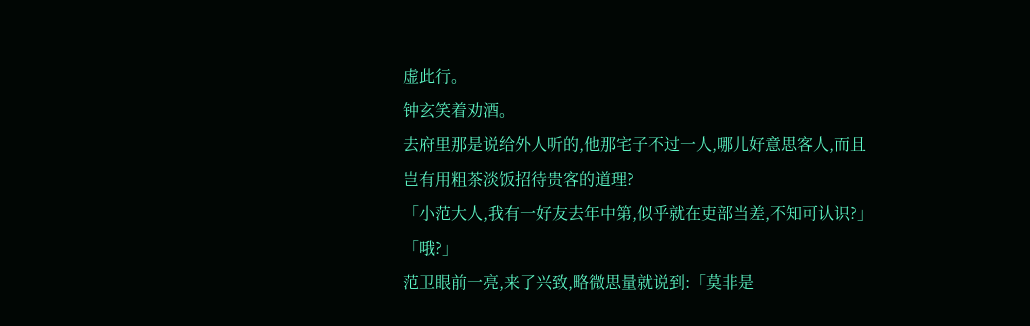虚此行。
钟玄笑着劝酒。
去府里那是说给外人听的,他那宅子不过一人,哪儿好意思客人,而且岂有用粗茶淡饭招待贵客的道理?
「小范大人,我有一好友去年中第,似乎就在吏部当差,不知可认识?」
「哦?」
范卫眼前一亮,来了兴致,略微思量就说到:「莫非是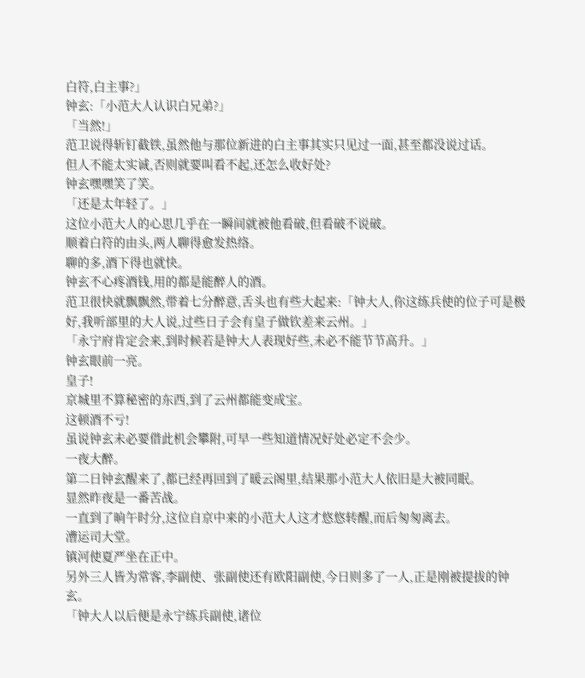白符,白主事?」
钟玄:「小范大人认识白兄弟?」
「当然!」
范卫说得斩钉截铁,虽然他与那位新进的白主事其实只见过一面,甚至都没说过话。
但人不能太实诚,否则就要叫看不起,还怎么收好处?
钟玄嘿嘿笑了笑。
「还是太年轻了。」
这位小范大人的心思几乎在一瞬间就被他看破,但看破不说破。
顺着白符的由头,两人聊得愈发热络。
聊的多,酒下得也就快。
钟玄不心疼酒钱,用的都是能醉人的酒。
范卫很快就飘飘然,带着七分醉意,舌头也有些大起来:「钟大人,你这练兵使的位子可是极好,我听部里的大人说,过些日子会有皇子做钦差来云州。」
「永宁府肯定会来,到时候若是钟大人表现好些,未必不能节节高升。」
钟玄眼前一亮。
皇子!
京城里不算秘密的东西,到了云州都能变成宝。
这顿酒不亏!
虽说钟玄未必要借此机会攀附,可早一些知道情况好处必定不会少。
一夜大醉。
第二日钟玄醒来了,都已经再回到了暖云阁里,结果那小范大人依旧是大被同眠。
显然昨夜是一番苦战。
一直到了晌午时分,这位自京中来的小范大人这才悠悠转醒,而后匆匆离去。
漕运司大堂。
镇河使夏严坐在正中。
另外三人皆为常客,李副使、张副使还有欧阳副使,今日则多了一人,正是刚被提拔的钟玄。
「钟大人以后便是永宁练兵副使,诸位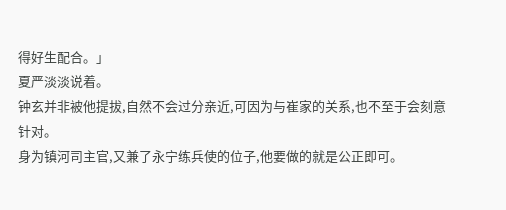得好生配合。」
夏严淡淡说着。
钟玄并非被他提拔,自然不会过分亲近,可因为与崔家的关系,也不至于会刻意针对。
身为镇河司主官,又兼了永宁练兵使的位子,他要做的就是公正即可。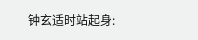钟玄适时站起身: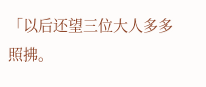「以后还望三位大人多多照拂。